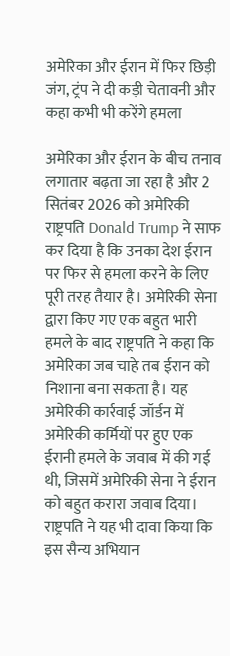अमेरिका और ईरान में फिर छिड़ी जंग, ट्रंप ने दी कड़ी चेतावनी और कहा कभी भी करेंगे हमला

अमेरिका और ईरान के बीच तनाव लगातार बढ़ता जा रहा है और 2 सितंबर 2026 को अमेरिकी राष्ट्रपति Donald Trump ने साफ कर दिया है कि उनका देश ईरान पर फिर से हमला करने के लिए पूरी तरह तैयार है। अमेरिकी सेना द्वारा किए गए एक बहुत भारी हमले के बाद राष्ट्रपति ने कहा कि अमेरिका जब चाहे तब ईरान को निशाना बना सकता है। यह अमेरिकी कार्रवाई जॉर्डन में अमेरिकी कर्मियों पर हुए एक ईरानी हमले के जवाब में की गई थी, जिसमें अमेरिकी सेना ने ईरान को बहुत करारा जवाब दिया। राष्ट्रपति ने यह भी दावा किया कि इस सैन्य अभियान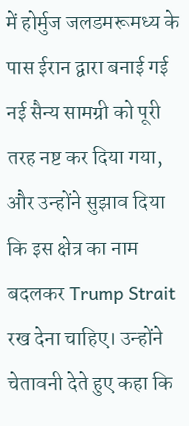में होर्मुज जलडमरूमध्य के पास ईरान द्वारा बनाई गई नई सैन्य सामग्री को पूरी तरह नष्ट कर दिया गया, और उन्होंने सुझाव दिया कि इस क्षेत्र का नाम बदलकर Trump Strait रख देना चाहिए। उन्होंने चेतावनी देते हुए कहा कि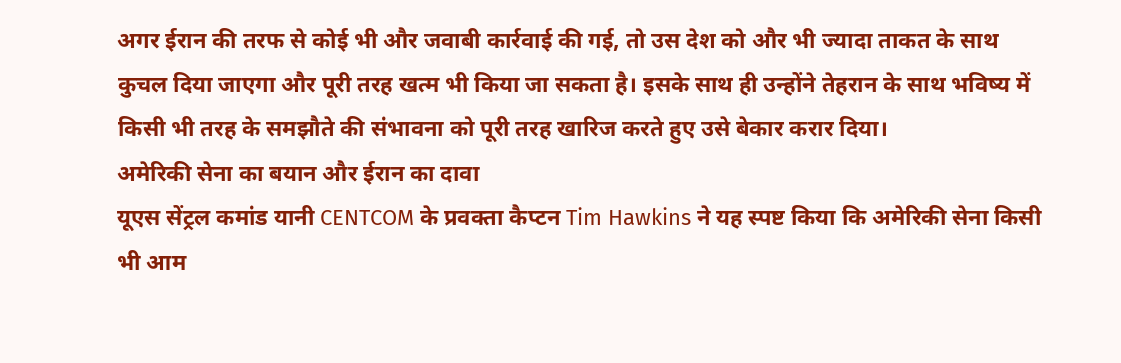अगर ईरान की तरफ से कोई भी और जवाबी कार्रवाई की गई, तो उस देश को और भी ज्यादा ताकत के साथ कुचल दिया जाएगा और पूरी तरह खत्म भी किया जा सकता है। इसके साथ ही उन्होंने तेहरान के साथ भविष्य में किसी भी तरह के समझौते की संभावना को पूरी तरह खारिज करते हुए उसे बेकार करार दिया।
अमेरिकी सेना का बयान और ईरान का दावा
यूएस सेंट्रल कमांड यानी CENTCOM के प्रवक्ता कैप्टन Tim Hawkins ने यह स्पष्ट किया कि अमेरिकी सेना किसी भी आम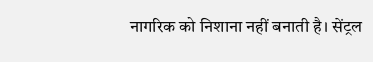नागरिक को निशाना नहीं बनाती है। सेंट्रल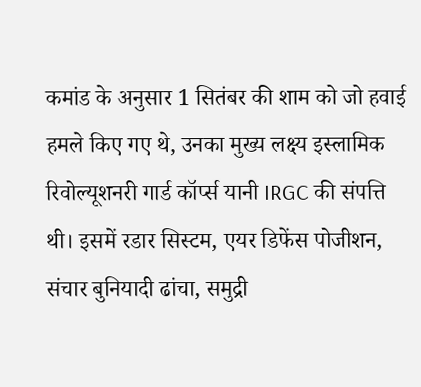कमांड के अनुसार 1 सितंबर की शाम को जो हवाई हमले किए गए थे, उनका मुख्य लक्ष्य इस्लामिक रिवोल्यूशनरी गार्ड कॉर्प्स यानी IRGC की संपत्ति थी। इसमें रडार सिस्टम, एयर डिफेंस पोजीशन, संचार बुनियादी ढांचा, समुद्री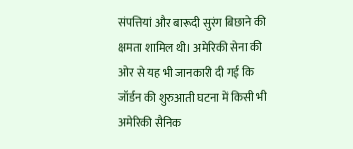संपत्तियां और बारूदी सुरंग बिछाने की क्षमता शामिल थी। अमेरिकी सेना की ओर से यह भी जानकारी दी गई कि जॉर्डन की शुरुआती घटना में किसी भी अमेरिकी सैनिक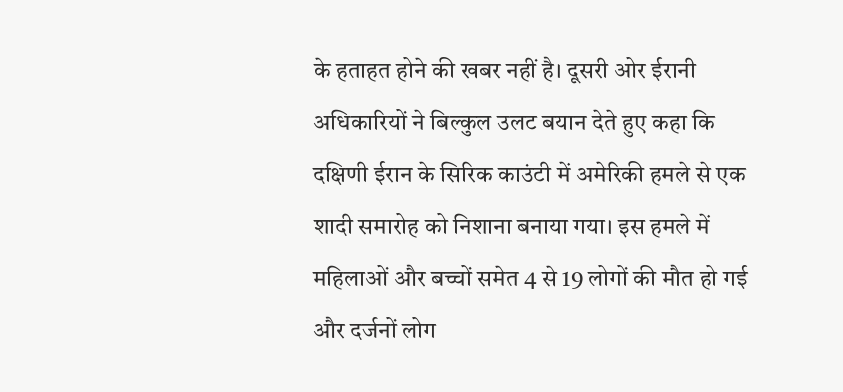के हताहत होने की खबर नहीं है। दूसरी ओर ईरानी अधिकारियों ने बिल्कुल उलट बयान देते हुए कहा कि दक्षिणी ईरान के सिरिक काउंटी में अमेरिकी हमले से एक शादी समारोह को निशाना बनाया गया। इस हमले में महिलाओं और बच्चों समेत 4 से 19 लोगों की मौत हो गई और दर्जनों लोग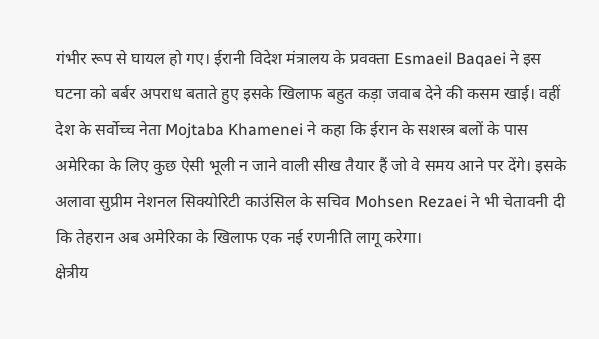गंभीर रूप से घायल हो गए। ईरानी विदेश मंत्रालय के प्रवक्ता Esmaeil Baqaei ने इस घटना को बर्बर अपराध बताते हुए इसके खिलाफ बहुत कड़ा जवाब देने की कसम खाई। वहीं देश के सर्वोच्च नेता Mojtaba Khamenei ने कहा कि ईरान के सशस्त्र बलों के पास अमेरिका के लिए कुछ ऐसी भूली न जाने वाली सीख तैयार हैं जो वे समय आने पर देंगे। इसके अलावा सुप्रीम नेशनल सिक्योरिटी काउंसिल के सचिव Mohsen Rezaei ने भी चेतावनी दी कि तेहरान अब अमेरिका के खिलाफ एक नई रणनीति लागू करेगा।
क्षेत्रीय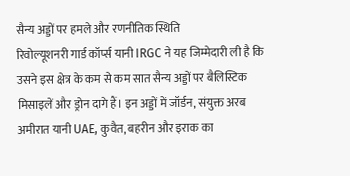सैन्य अड्डों पर हमले और रणनीतिक स्थिति
रिवोल्यूशनरी गार्ड कॉर्प्स यानी IRGC ने यह जिम्मेदारी ली है कि उसने इस क्षेत्र के कम से कम सात सैन्य अड्डों पर बैलिस्टिक मिसाइलें और ड्रोन दागे हैं। इन अड्डों में जॉर्डन, संयुक्त अरब अमीरात यानी UAE, कुवैत, बहरीन और इराक का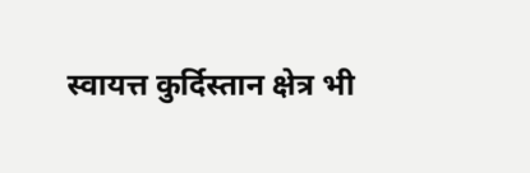स्वायत्त कुर्दिस्तान क्षेत्र भी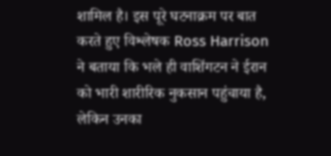शामिल है। इस पूरे घटनाक्रम पर बात करते हुए विश्लेषक Ross Harrison ने बताया कि भले ही वाशिंगटन ने ईरान को भारी शारीरिक नुकसान पहुंचाया है, लेकिन उनका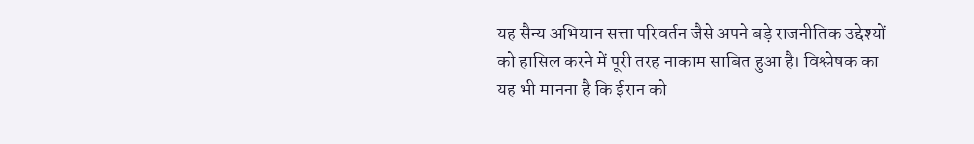यह सैन्य अभियान सत्ता परिवर्तन जैसे अपने बड़े राजनीतिक उद्देश्यों को हासिल करने में पूरी तरह नाकाम साबित हुआ है। विश्लेषक का यह भी मानना है कि ईरान को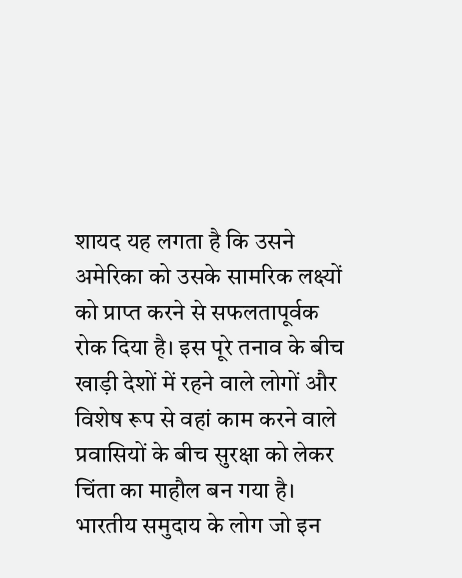शायद यह लगता है कि उसने अमेरिका को उसके सामरिक लक्ष्यों को प्राप्त करने से सफलतापूर्वक रोक दिया है। इस पूरे तनाव के बीच खाड़ी देशों में रहने वाले लोगों और विशेष रूप से वहां काम करने वाले प्रवासियों के बीच सुरक्षा को लेकर चिंता का माहौल बन गया है। भारतीय समुदाय के लोग जो इन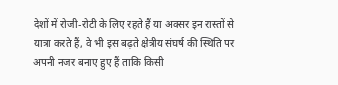देशों में रोजी-रोटी के लिए रहते हैं या अक्सर इन रास्तों से यात्रा करते हैं, वे भी इस बढ़ते क्षेत्रीय संघर्ष की स्थिति पर अपनी नजर बनाए हुए हैं ताकि किसी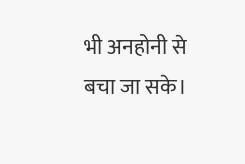भी अनहोनी से बचा जा सके।